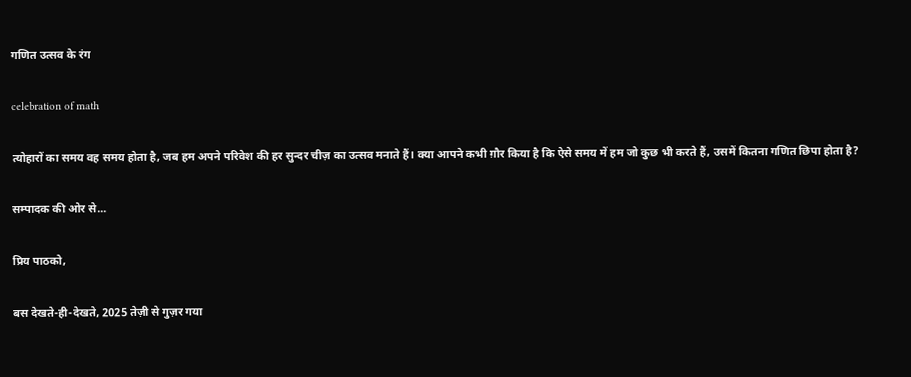गणित उत्‍सव के रंग

celebration of math

त्योहारों का समय वह समय होता है, जब हम अपने परिवेश की हर सुन्‍दर चीज़ का उत्सव मनाते हैं। क्या आपने कभी ग़ौर किया है कि ऐसे समय में हम जो कुछ भी करते हैं, उसमें कितना गणित छिपा होता है?

सम्पादक की ओर से...

प्रिय पाठको,

बस देखते-ही-देखते, 2025 तेज़ी से गुज़र गया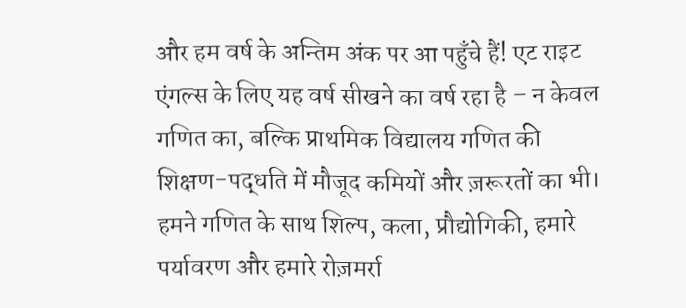और हम वर्ष के अन्तिम अंक पर आ पहुँचे हैं! एट राइट एंगल्स के लिए यह वर्ष सीखने का वर्ष रहा है – न केवल गणित का, बल्कि प्राथमिक विद्यालय गणित की शिक्षण-पद्धति में मौजूद कमियों और ज़रूरतों का भी। हमने गणित के साथ शिल्प, कला, प्रौद्योगिकी, हमारे पर्यावरण और हमारे रोज़मर्रा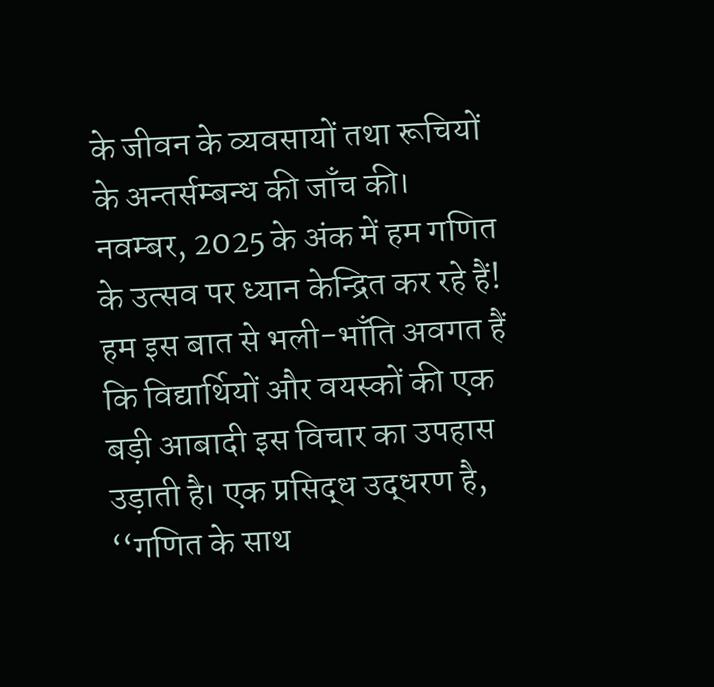के जीवन के व्यवसायों तथा रूचियों के अन्‍तर्सम्‍बन्‍ध की जाँच की। नवम्‍बर, 2025 के अंक में हम गणित के उत्सव पर ध्यान केन्द्रित कर रहे हैं! हम इस बात से भली-भाँति अवगत हैं कि विद्यार्थियों और वयस्कों की एक बड़ी आबादी इस विचार का उपहास उड़ाती है। एक प्रसिद्ध उद्धरण है, ‘‘गणित के साथ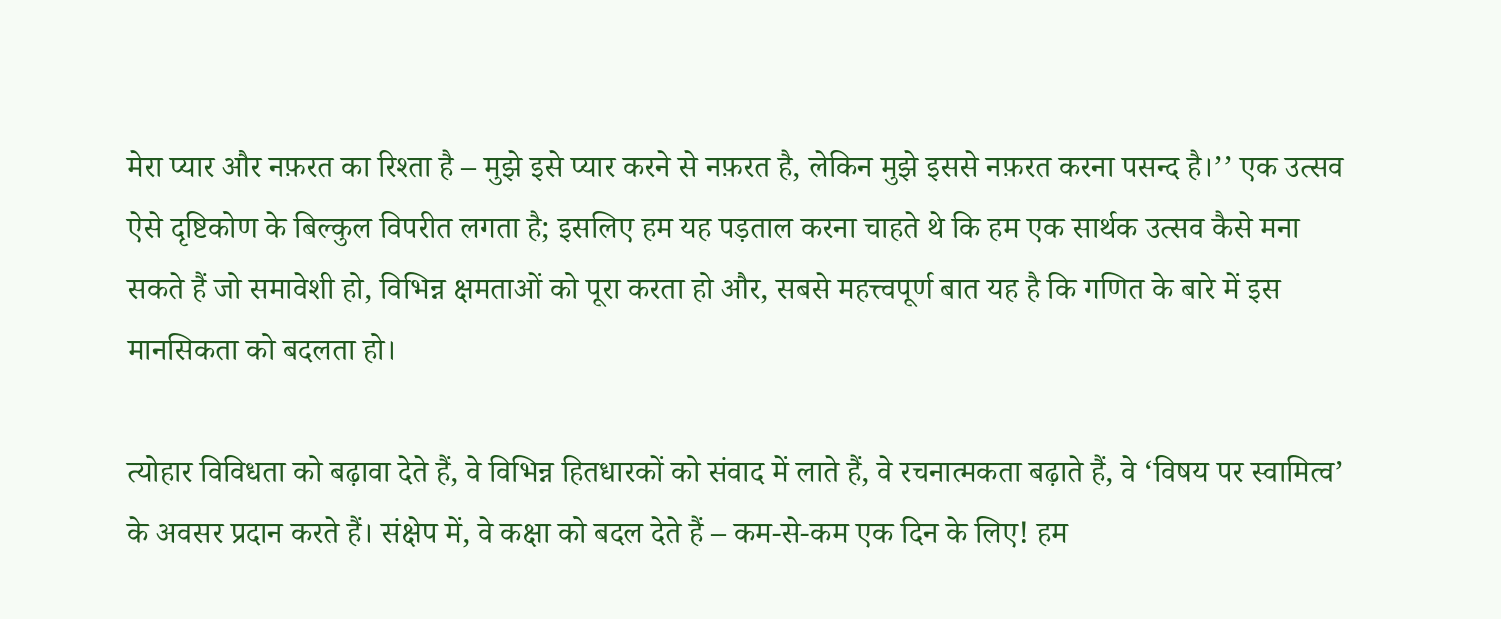मेरा प्‍यार और नफ़रत का रिश्‍ता है – मुझे इसे प्यार करने से नफ़रत है, लेकिन मुझे इससे नफ़रत करना पसन्‍द है।’’ एक उत्सव ऐसे दृष्टिकोण के बिल्कुल विपरीत लगता है; इसलिए हम यह पड़ताल करना चाहते थे कि हम एक सार्थक उत्सव कैसे मना सकते हैं जो समावेशी हो, विभिन्न क्षमताओं को पूरा करता हो और, सबसे महत्त्वपूर्ण बात यह है कि गणित के बारे में इस मानसिकता को बदलता हो।

त्योहार विविधता को बढ़ावा देते हैं, वे विभिन्न हितधारकों को संवाद में लाते हैं, वे रचनात्मकता बढ़ाते हैं, वे ‘विषय पर स्वामित्व’ के अवसर प्रदान करते हैं। संक्षेप में, वे कक्षा को बदल देते हैं – कम-से-कम एक दिन के लिए! हम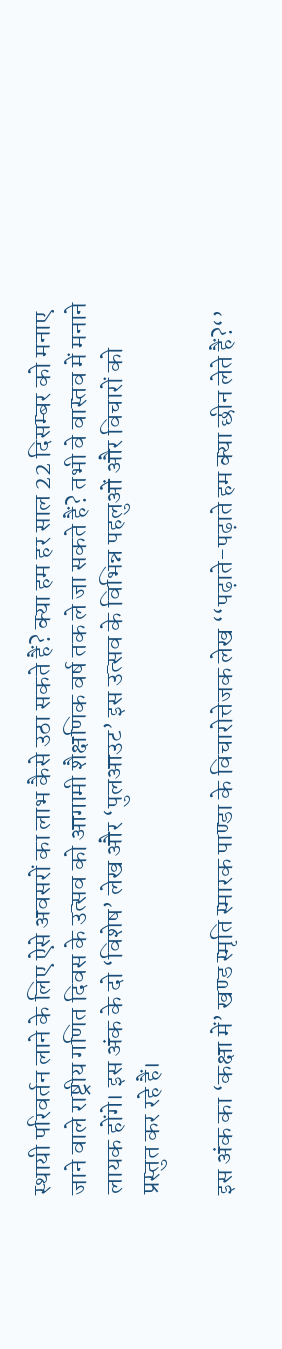स्थायी परिवर्तन लाने के लिए ऐसे अवसरों का लाभ कैसे उठा सकते हैं? क्या हम हर साल 22 दिसम्‍बर को मनाए जाने वाले राष्ट्रीय गणित दिवस के उत्सव को आगामी शैक्षणिक वर्ष तक ले जा सकते हैं? तभी वे वास्तव में मनाने लायक होंगे। इस अंक के दो ‘विशेष’ लेख और ‘पुलआउट’ इस उत्सव के विभिन्न पहलुओं और विचारों को प्रस्तुत कर रहे हैं।

इस अंक का ‘कक्षा में’ खण्‍ड स्मृति स्मारक पाण्‍डा के विचारोत्तेजक लेख ‘‘पढ़ाते-पढ़ाते हम क्या छीन लेते हैं?‘’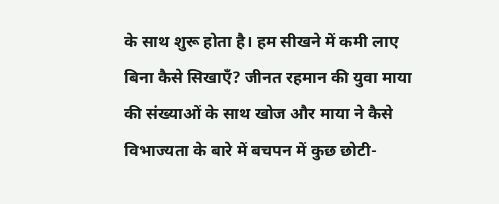के साथ शुरू होता है। हम सीखने में कमी लाए बिना कैसे सिखाएँ? जीनत रहमान की युवा माया की संख्याओं के साथ खोज और माया ने कैसे विभाज्यता के बारे में बचपन में कुछ छोटी-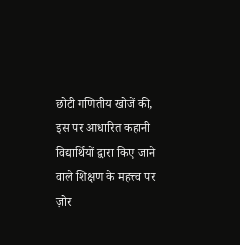छोटी गणितीय खोजें की, इस पर आधारित कहानी विद्यार्थियों द्वारा किए जाने वाले शिक्षण के महत्त्व पर ज़ोर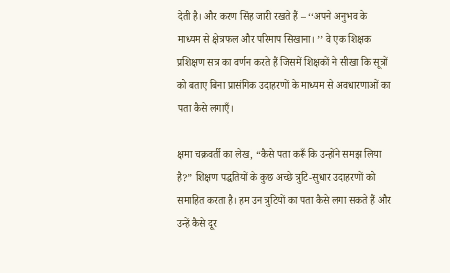देती है। और करण सिंह जारी रखते हैं – ‘‘अपने अनुभव के माध्यम से क्षेत्रफल और परिमाप सिखाना। ’’ वे एक शिक्षक प्रशिक्षण सत्र का वर्णन करते हैं जिसमें शिक्षकों ने सीखा कि सूत्रों को बताए बिना प्रासंगिक उदाहरणों के माध्यम से अवधारणाओं का पता कैसे लगाएँ।

क्षमा चक्रवर्ती का लेख, “कैसे पता करूँ कि उन्होंने समझ लिया है?” शिक्षण पद्धतियों के कुछ अच्छे त्रुटि-सुधार उदाहरणों को समाहित करता है। हम उन त्रुटियों का पता कैसे लगा सकते हैं और उन्हें कैसे दूर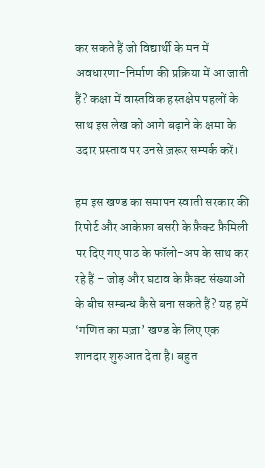कर सकते हैं जो विद्यार्थी के मन में अवधारणा-निर्माण की प्रक्रिया में आ जाती हैं? कक्षा में वास्तविक हस्तक्षेप पहलों के साथ इस लेख को आगे बढ़ाने के क्षमा के उदार प्रस्ताव पर उनसे ज़रूर सम्‍पर्क करें।

हम इस खण्‍ड का समापन स्वाती सरकार की रिपोर्ट और आकेफ़ा बसरी के फ़ैक्‍ट फ़ैमिली पर दिए गए पाठ के फॉलो-अप के साथ कर रहे हैं – जोड़ और घटाव के फ़ैक्‍ट संख्याओं के बीच सम्‍बन्‍ध कैसे बना सकते हैं? यह हमें ‘गणित का मज़ा’ खण्‍ड के लिए एक शानदार शुरुआत देता है। बहुत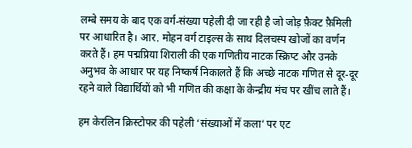लम्‍बे समय के बाद एक वर्ग-संख्‍या पहेली दी जा रही है जो जोड़ फ़ैक्‍ट फ़ैमिली पर आधारित है। आर. मोहन वर्ग टाइल्स के साथ दिलचस्प खोजों का वर्णन करते हैं। हम पद्मप्रिया शिराली की एक गणितीय नाटक स्क्रिप्‍ट और उनके अनुभव के आधार पर यह निष्कर्ष निकालते हैं कि अच्‍छे नाटक गणित से दूर-दूर रहने वाले विद्यार्थियों को भी गणित की कक्षा के केन्द्रीय मंच पर खींच लाते हैं।

हम केरलिन क्रिस्‍टोफर की पहेली ‘संख्‍याओं में कला’ पर एट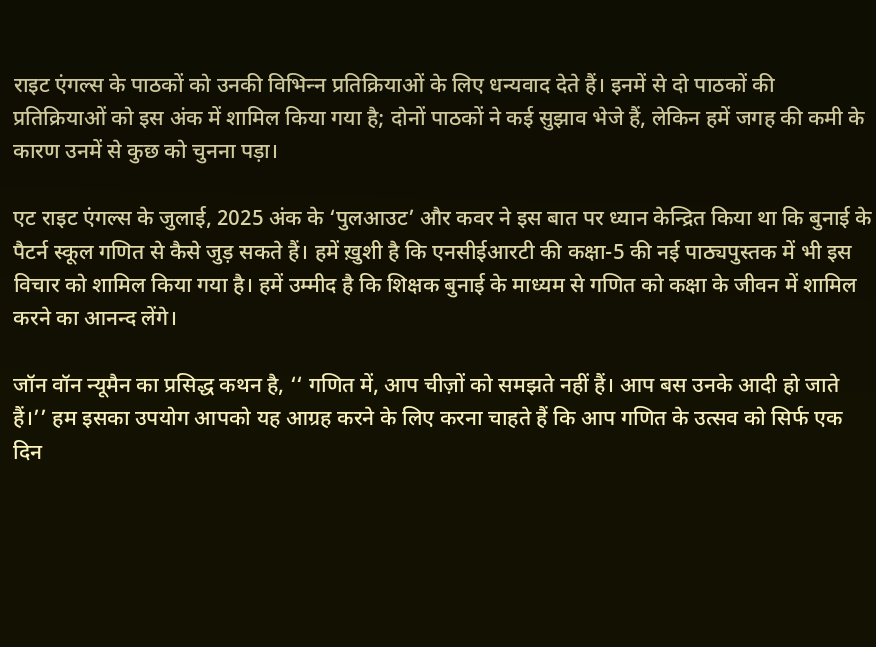राइट एंगल्‍स के पाठकों को उनकी विभिन्‍न प्रतिक्रियाओं के लिए धन्‍यवाद देते हैं। इनमें से दो पाठकों की प्रतिक्रियाओं को इस अंक में शामिल किया गया है; दोनों पाठकों ने कई सुझाव भेजे हैं, लेकिन हमें जगह की कमी के कारण उनमें से कुछ को चुनना पड़ा।

एट राइट एंगल्स के जुलाई, 2025 अंक के ‘पुलआउट’ और कवर ने इस बात पर ध्यान केन्द्रित किया था कि बुनाई के पैटर्न स्कूल गणित से कैसे जुड़ सकते हैं। हमें ख़ुशी है कि एनसीईआरटी की कक्षा-5 की नई पाठ्यपुस्तक में भी इस विचार को शामिल किया गया है। हमें उम्मीद है कि शिक्षक बुनाई के माध्यम से गणित को कक्षा के जीवन में शामिल करने का आनन्‍द लेंगे।

जॉन वॉन न्यूमैन का प्रसिद्ध कथन है, ‘‘ गणित में, आप चीज़ों को समझते नहीं हैं। आप बस उनके आदी हो जाते हैं।’’ हम इसका उपयोग आपको यह आग्रह करने के लिए करना चाहते हैं कि आप गणित के उत्सव को सिर्फ एक दिन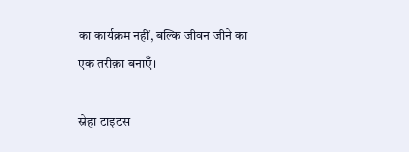का कार्यक्रम नहीं, बल्कि जीवन जीने का एक तरीक़ा बनाएँ।

स्नेहा टाइटस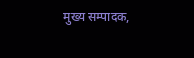मुख्य सम्पादक,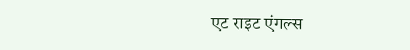एट राइट एंगल्स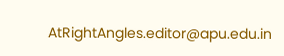AtRightAngles.editor@apu.edu.in